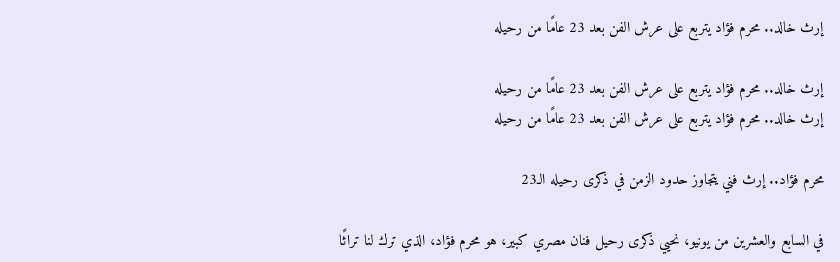إرث خالد.. محرم فؤاد يتربع على عرش الفن بعد 23 عامًا من رحيله

إرث خالد.. محرم فؤاد يتربع على عرش الفن بعد 23 عامًا من رحيله
إرث خالد.. محرم فؤاد يتربع على عرش الفن بعد 23 عامًا من رحيله

محرم فؤاد.. إرث فني يتجاوز حدود الزمن في ذكرى رحيله الـ23

في السابع والعشرين من يونيو، نحيي ذكرى رحيل فنان مصري كبير، هو محرم فؤاد، الذي ترك لنا تراثًا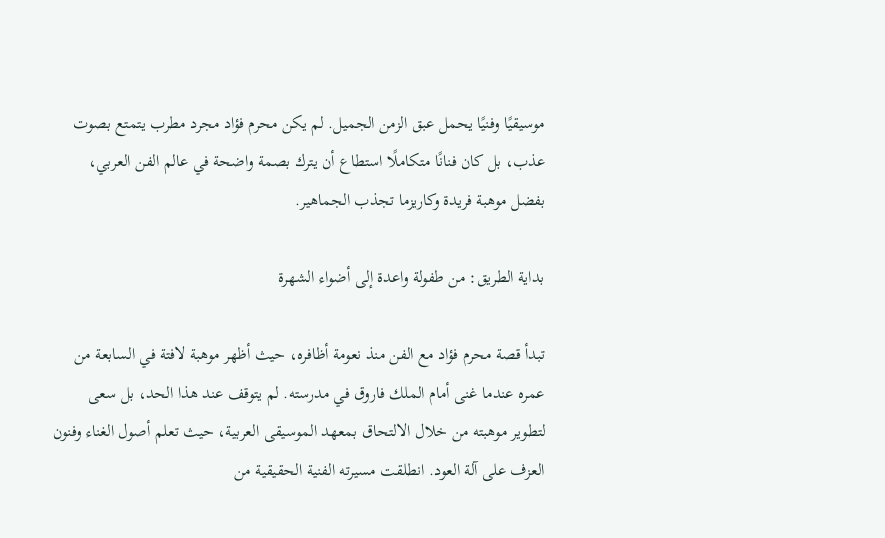موسيقيًا وفنيًا يحمل عبق الزمن الجميل. لم يكن محرم فؤاد مجرد مطرب يتمتع بصوت عذب، بل كان فنانًا متكاملًا استطاع أن يترك بصمة واضحة في عالم الفن العربي، بفضل موهبة فريدة وكاريزما تجذب الجماهير.

بداية الطريق: من طفولة واعدة إلى أضواء الشهرة

تبدأ قصة محرم فؤاد مع الفن منذ نعومة أظافره، حيث أظهر موهبة لافتة في السابعة من عمره عندما غنى أمام الملك فاروق في مدرسته. لم يتوقف عند هذا الحد، بل سعى لتطوير موهبته من خلال الالتحاق بمعهد الموسيقى العربية، حيث تعلم أصول الغناء وفنون العزف على آلة العود. انطلقت مسيرته الفنية الحقيقية من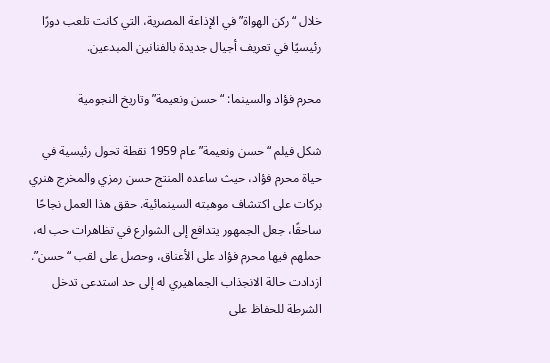خلال “ركن الهواة” في الإذاعة المصرية، التي كانت تلعب دورًا رئيسيًا في تعريف أجيال جديدة بالفنانين المبدعين.

محرم فؤاد والسينما: “حسن ونعيمة” وتاريخ النجومية

شكل فيلم “حسن ونعيمة” عام 1959 نقطة تحول رئيسية في حياة محرم فؤاد، حيث ساعده المنتج حسن رمزي والمخرج هنري بركات على اكتشاف موهبته السينمائية. حقق هذا العمل نجاحًا ساحقًا، جعل الجمهور يتدافع إلى الشوارع في تظاهرات حب له، حملهم فيها محرم فؤاد على الأعناق، وحصل على لقب “حسن”. ازدادت حالة الانجذاب الجماهيري له إلى حد استدعى تدخل الشرطة للحفاظ على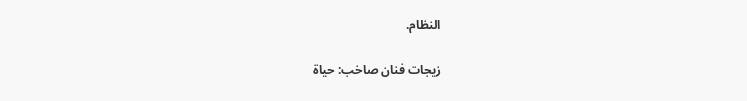النظام.

زيجات فنان صاخب: حياة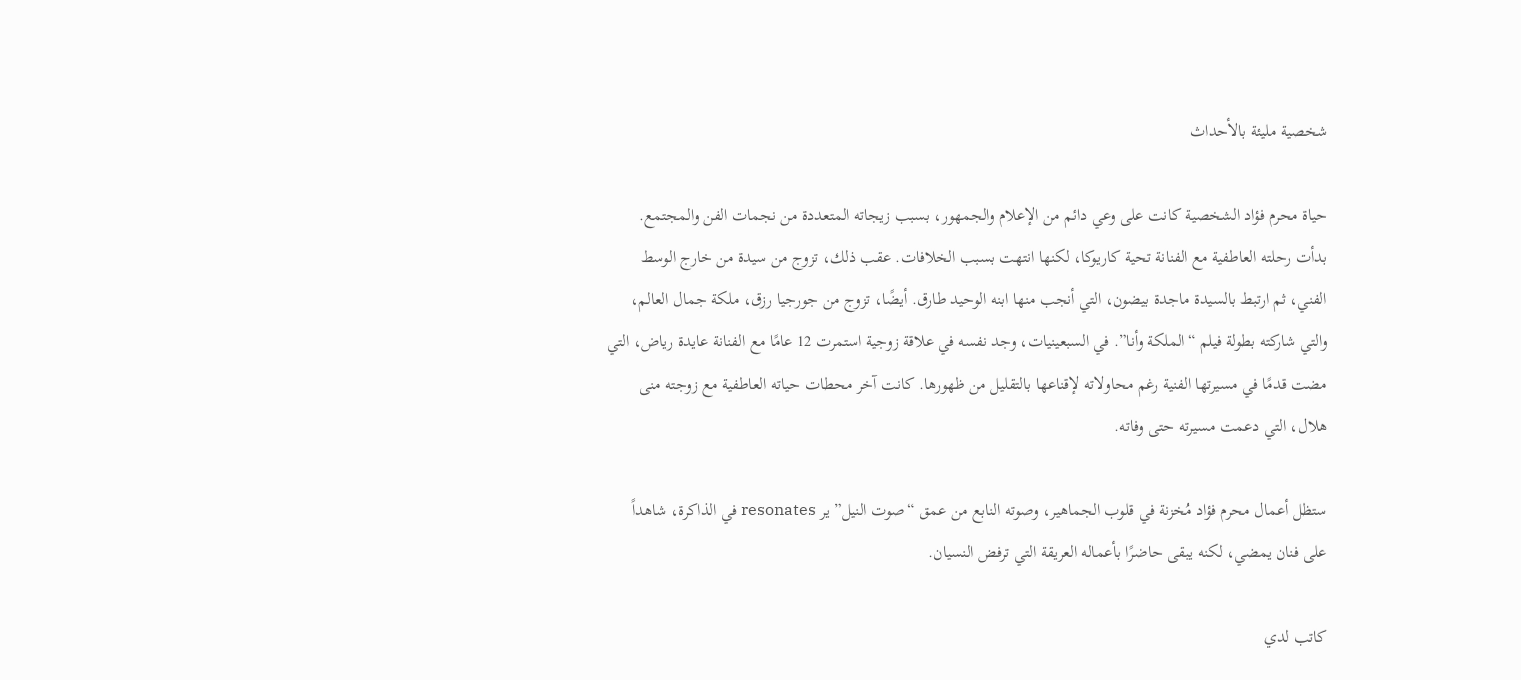شخصية مليئة بالأحداث

حياة محرم فؤاد الشخصية كانت على وعي دائم من الإعلام والجمهور، بسبب زيجاته المتعددة من نجمات الفن والمجتمع. بدأت رحلته العاطفية مع الفنانة تحية كاريوكا، لكنها انتهت بسبب الخلافات. عقب ذلك، تزوج من سيدة من خارج الوسط الفني، ثم ارتبط بالسيدة ماجدة بيضون، التي أنجب منها ابنه الوحيد طارق. أيضًا، تزوج من جورجيا رزق، ملكة جمال العالم، والتي شاركته بطولة فيلم “الملكة وأنا”. في السبعينيات، وجد نفسه في علاقة زوجية استمرت 12 عامًا مع الفنانة عايدة رياض، التي مضت قدمًا في مسيرتها الفنية رغم محاولاته لإقناعها بالتقليل من ظهورها. كانت آخر محطات حياته العاطفية مع زوجته منى هلال، التي دعمت مسيرته حتى وفاته.

ستظل أعمال محرم فؤاد مُخزنة في قلوب الجماهير، وصوته النابع من عمق “صوت النيل” ير resonates في الذاكرة، شاهداً على فنان يمضي، لكنه يبقى حاضرًا بأعماله العريقة التي ترفض النسيان.

كاتب لدي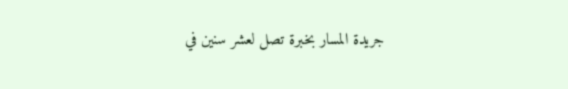جريدة المسار بخبرة تصل لعشر سنين في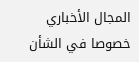المجال الأخباري خصوصا في الشأن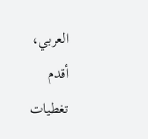العربي، أقدم تغطيات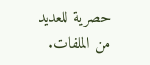حصرية للعديد من الملفات.